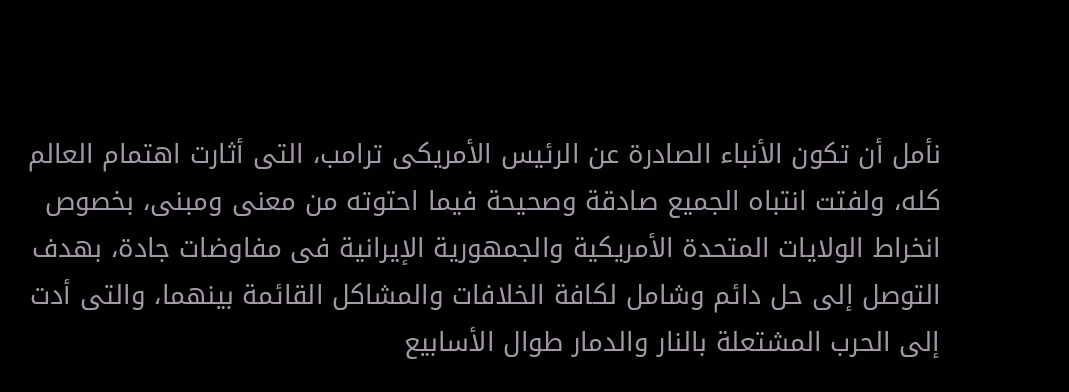نأمل أن تكون الأنباء الصادرة عن الرئيس الأمريكى ترامب، التى أثارت اهتمام العالم كله، ولفتت انتباه الجميع صادقة وصحيحة فيما احتوته من معنى ومبنى، بخصوص انخراط الولايات المتحدة الأمريكية والجمهورية الإيرانية فى مفاوضات جادة، بهدف التوصل إلى حل دائم وشامل لكافة الخلافات والمشاكل القائمة بينهما، والتى أدت إلى الحرب المشتعلة بالنار والدمار طوال الأسابيع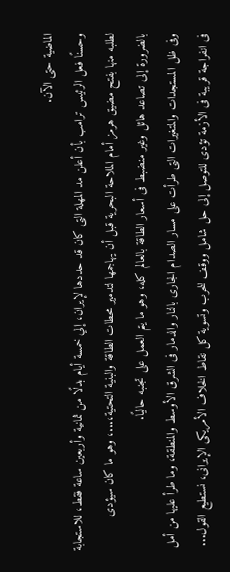الماضية حتى الآن.
وحسنًا فعل الرئيس ترامب بأن أعلن مد المهلة التى كان قد حددها لإيران، إلي خمسة أيام بدلًا من ثمانية وأربعين ساعة فقط، للاستجابة لطلبه منها بفتح مضيق هرمز أمام الملاحة البحرية قبل أن يهاجمها لتدمير محطات الطاقة والبنية التحتية،...، وهو ما كان سيؤدى بالضرورة إلى تصاعد هائل وغير منضبط فى أسعار الطاقة بالعالم كله، وهو ما يتم العمل على تجنبه حاليًا.
وفى ظل المستجدات والمتغيرات التى طرأت على مسار الصدام الجارى بالنار والدمار فى الشرق الأوسط والمنطقة، وما طرأ عليها من أمل فى انفراجة قريبة فى الأزمة تؤدى للتوصل إلى حل شامل ووقف للحرب وتسوية كل نقاط الخلاف الأمريكى الإيرانى، نستطيع القول...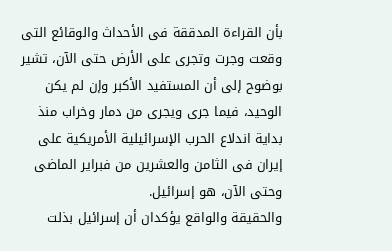بأن القراءة المدققة فى الأحداث والوقائع التى وقعت وجرت وتجرى على الأرض حتى الآن، تشير بوضوح إلى أن المستفيد الأكبر وإن لم يكن الوحيد، فيما جرى ويجرى من دمار وخراب منذ بداية اندلاع الحرب الإسرائيلية الأمريكية على إيران فى الثامن والعشرين من فبراير الماضى وحتى الآن، هو إسرائيل.
والحقيقة والواقع يؤكدان أن إسرائيل بذلت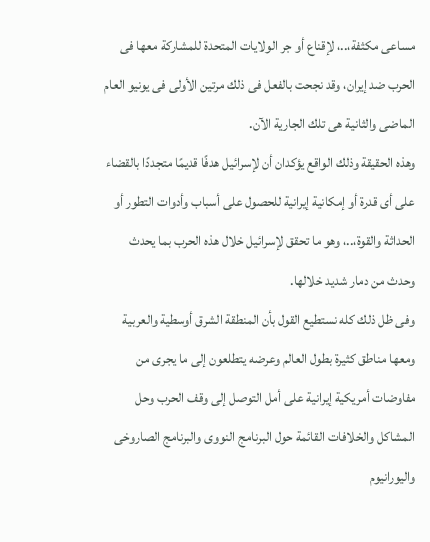مساعى مكثفة،..، لإقناع أو جر الولايات المتحدة للمشاركة معها فى الحرب ضد إيران، وقد نجحت بالفعل فى ذلك مرتين الأولى فى يونيو العام الماضى والثانية هى تلك الجارية الآن.
وهذه الحقيقة وذلك الواقع يؤكدان أن لإسرائيل هدفًا قديمًا متجددًا بالقضاء على أى قدرة أو إمكانية إيرانية للحصول على أسباب وأدوات التطور أو الحداثة والقوة،..، وهو ما تحقق لإسرائيل خلال هذه الحرب بما يحدث وحدث من دمار شديد خلالها.
وفى ظل ذلك كله نستطيع القول بأن المنطقة الشرق أوسطية والعربية ومعها مناطق كثيرة بطول العالم وعرضه يتطلعون إلى ما يجرى من مفاوضات أمريكية إيرانية على أمل التوصل إلى وقف الحرب وحل المشاكل والخلافات القائمة حول البرنامج النووى والبرنامج الصاروخى واليورانيوم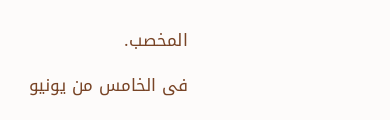المخصب.

فى الخامس من يونيو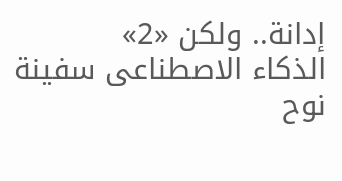إدانة.. ولكن «2»
الذكاء الاصطناعى سفينة نوح